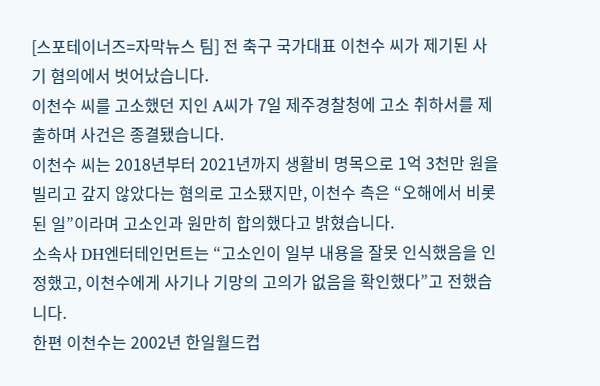[스포테이너즈=자막뉴스 팀] 전 축구 국가대표 이천수 씨가 제기된 사기 혐의에서 벗어났습니다.
이천수 씨를 고소했던 지인 A씨가 7일 제주경찰청에 고소 취하서를 제출하며 사건은 종결됐습니다.
이천수 씨는 2018년부터 2021년까지 생활비 명목으로 1억 3천만 원을 빌리고 갚지 않았다는 혐의로 고소됐지만, 이천수 측은 “오해에서 비롯된 일”이라며 고소인과 원만히 합의했다고 밝혔습니다.
소속사 DH엔터테인먼트는 “고소인이 일부 내용을 잘못 인식했음을 인정했고, 이천수에게 사기나 기망의 고의가 없음을 확인했다”고 전했습니다.
한편 이천수는 2002년 한일월드컵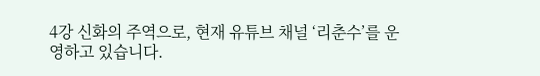4강 신화의 주역으로, 현재 유튜브 채널 ‘리춘수’를 운영하고 있습니다.